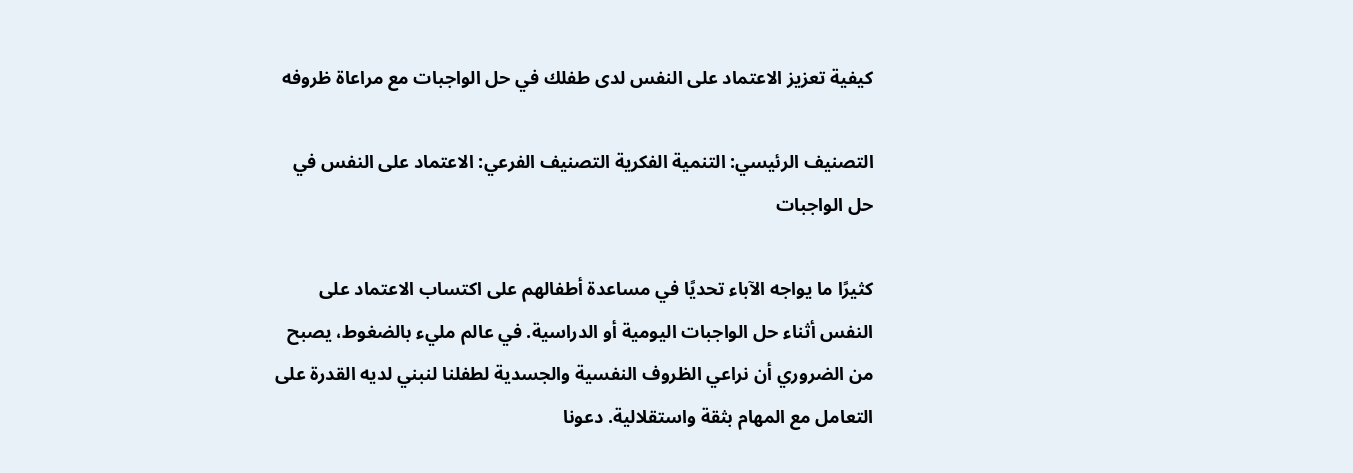كيفية تعزيز الاعتماد على النفس لدى طفلك في حل الواجبات مع مراعاة ظروفه

التصنيف الرئيسي: التنمية الفكرية التصنيف الفرعي: الاعتماد على النفس في حل الواجبات

كثيرًا ما يواجه الآباء تحديًا في مساعدة أطفالهم على اكتساب الاعتماد على النفس أثناء حل الواجبات اليومية أو الدراسية. في عالم مليء بالضغوط، يصبح من الضروري أن نراعي الظروف النفسية والجسدية لطفلنا لنبني لديه القدرة على التعامل مع المهام بثقة واستقلالية. دعونا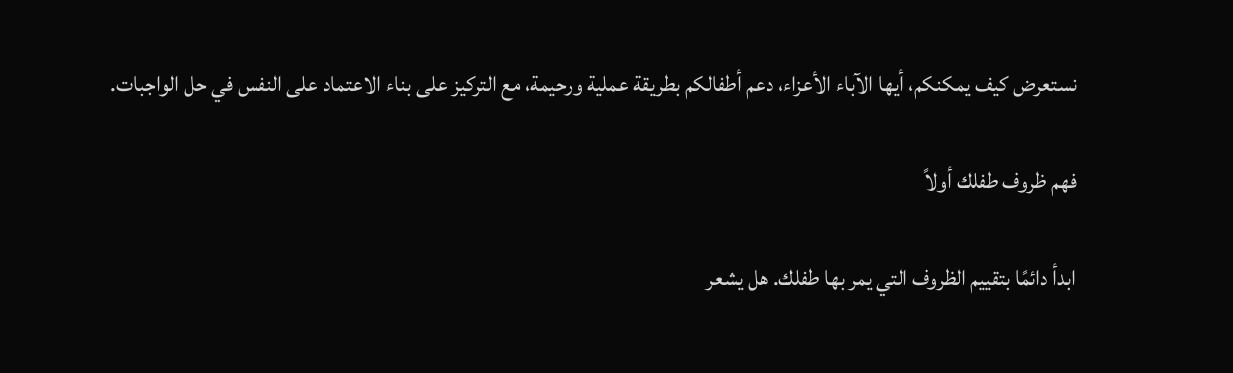نستعرض كيف يمكنكم، أيها الآباء الأعزاء، دعم أطفالكم بطريقة عملية ورحيمة، مع التركيز على بناء الاعتماد على النفس في حل الواجبات.

فهم ظروف طفلك أولاً

ابدأ دائمًا بتقييم الظروف التي يمر بها طفلك. هل يشعر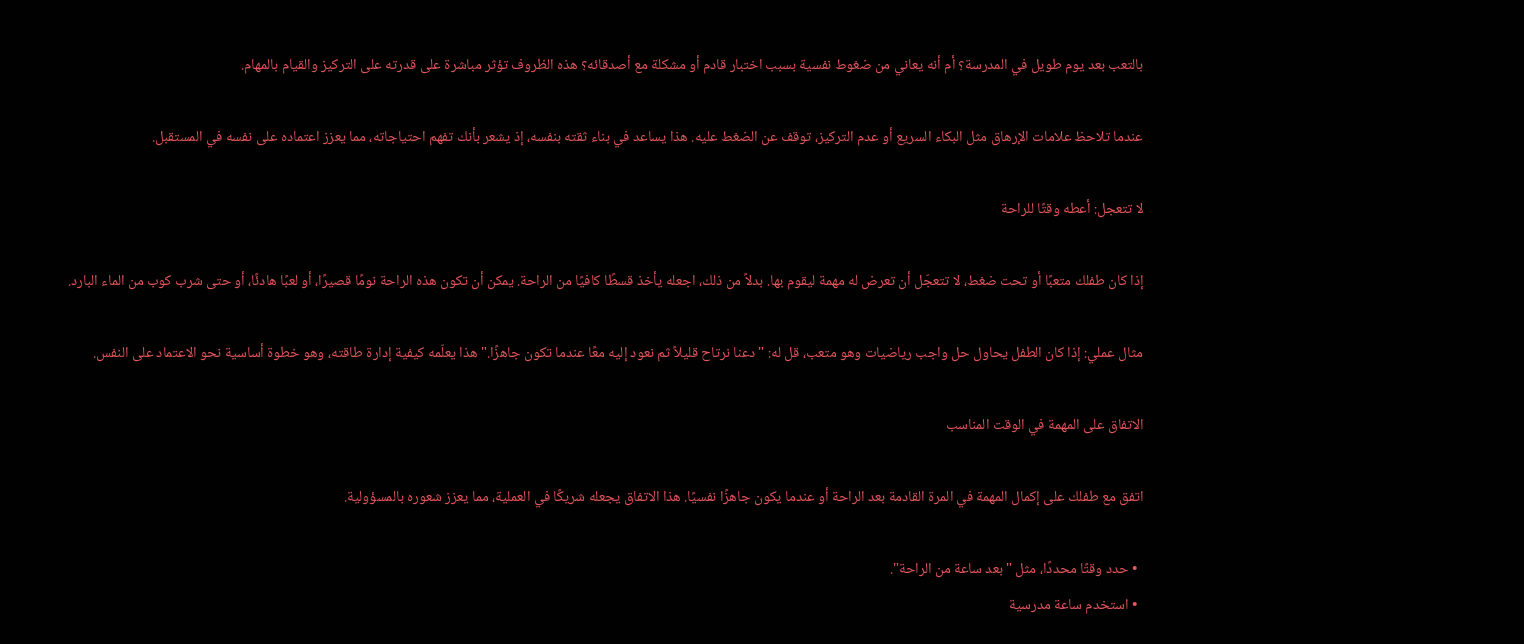بالتعب بعد يوم طويل في المدرسة؟ أم أنه يعاني من ضغوط نفسية بسبب اختبار قادم أو مشكلة مع أصدقائه؟ هذه الظروف تؤثر مباشرة على قدرته على التركيز والقيام بالمهام.

عندما تلاحظ علامات الإرهاق مثل البكاء السريع أو عدم التركيز، توقف عن الضغط عليه. هذا يساعد في بناء ثقته بنفسه، إذ يشعر بأنك تفهم احتياجاته، مما يعزز اعتماده على نفسه في المستقبل.

لا تتعجل: أعطه وقتًا للراحة

إذا كان طفلك متعبًا أو تحت ضغط، لا تتعجّل أن تعرض له مهمة ليقوم بها. بدلاً من ذلك، اجعله يأخذ قسطًا كافيًا من الراحة. يمكن أن تكون هذه الراحة نومًا قصيرًا، أو لعبًا هادئًا، أو حتى شرب كوب من الماء البارد.

مثال عملي: إذا كان الطفل يحاول حل واجب رياضيات وهو متعب، قل له: "دعنا نرتاح قليلاً ثم نعود إليه معًا عندما تكون جاهزًا." هذا يعلّمه كيفية إدارة طاقته، وهو خطوة أساسية نحو الاعتماد على النفس.

الاتفاق على المهمة في الوقت المناسب

اتفق مع طفلك على إكمال المهمة في المرة القادمة بعد الراحة أو عندما يكون جاهزًا نفسيًا. هذا الاتفاق يجعله شريكًا في العملية، مما يعزز شعوره بالمسؤولية.

  • حدد وقتًا محددًا، مثل "بعد ساعة من الراحة".
  • استخدم ساعة مدرسية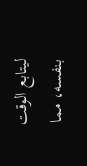ليتابع الوقت بنفسه، مما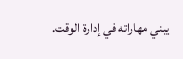يبني مهاراته في إدارة الوقت.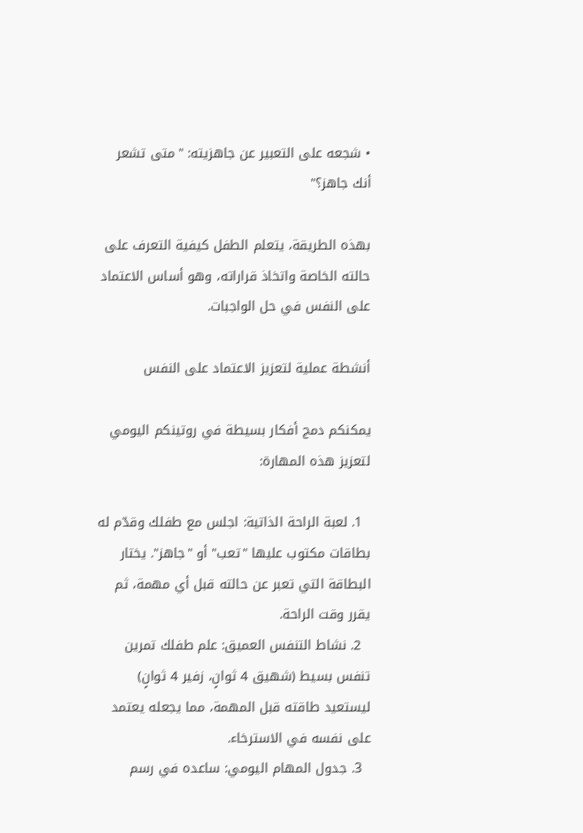• شجعه على التعبير عن جاهزيته: "متى تشعر أنك جاهز؟"

بهذه الطريقة، يتعلم الطفل كيفية التعرف على حالته الخاصة واتخاذ قراراته، وهو أساس الاعتماد على النفس في حل الواجبات.

أنشطة عملية لتعزيز الاعتماد على النفس

يمكنكم دمج أفكار بسيطة في روتينكم اليومي لتعزيز هذه المهارة:

  1. لعبة الراحة الذاتية: اجلس مع طفلك وقدّم له بطاقات مكتوب عليها "تعب" أو "جاهز". يختار البطاقة التي تعبر عن حالته قبل أي مهمة، ثم يقرر وقت الراحة.
  2. نشاط التنفس العميق: علم طفلك تمرين تنفس بسيط (شهيق 4 ثوانٍ، زفير 4 ثوانٍ) ليستعيد طاقته قبل المهمة، مما يجعله يعتمد على نفسه في الاسترخاء.
  3. جدول المهام اليومي: ساعده في رسم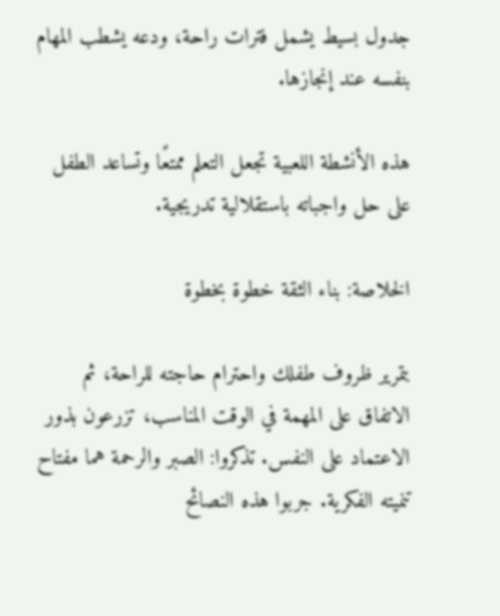جدول بسيط يشمل فترات راحة، ودعه يشطب المهام بنفسه عند إنجازها.

هذه الأنشطة اللعبية تجعل التعلم ممتعًا وتساعد الطفل على حل واجباته باستقلالية تدريجية.

الخلاصة: بناء الثقة خطوة بخطوة

بتمرير ظروف طفلك واحترام حاجته للراحة، ثم الاتفاق على المهمة في الوقت المناسب، تزرعون بذور الاعتماد على النفس. تذكروا: الصبر والرحمة هما مفتاح تنميته الفكرية. جربوا هذه النصائح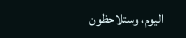اليوم، وستلاحظون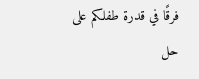فرقًا في قدرة طفلكم على حل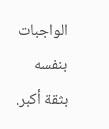الواجبات بنفسه بثقة أكبر.